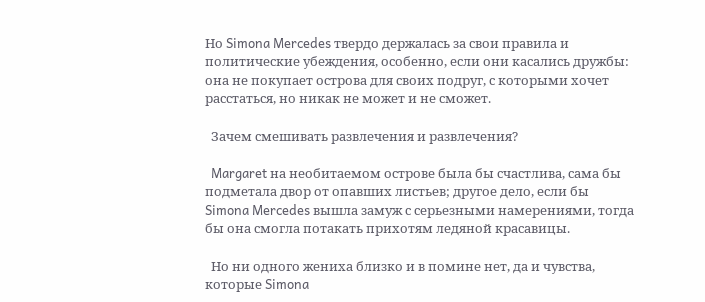Но Simona Mercedes твердо держалась за свои правила и политические убеждения, особенно, если они касались дружбы: она не покупает острова для своих подруг, с которыми хочет расстаться, но никак не может и не сможет.

  Зачем смешивать развлечения и развлечения?

  Margaret на необитаемом острове была бы счастлива, сама бы подметала двор от опавших листьев; другое дело, если бы Simona Mercedes вышла замуж с серьезными намерениями, тогда бы она смогла потакать прихотям ледяной красавицы.

  Но ни одного жениха близко и в помине нет, да и чувства, которые Simona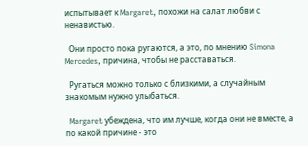испытывает к Margaret, похожи на салат любви с ненавистью.

  Они просто пока ругаются, а это, по мнению Simona Mercedes, причина, чтобы не расставаться.

  Ругаться можно только с близкими, а случайным знакомым нужно улыбаться.

  Margaret убеждена, что им лучше, когда они не вместе, а по какой причине - это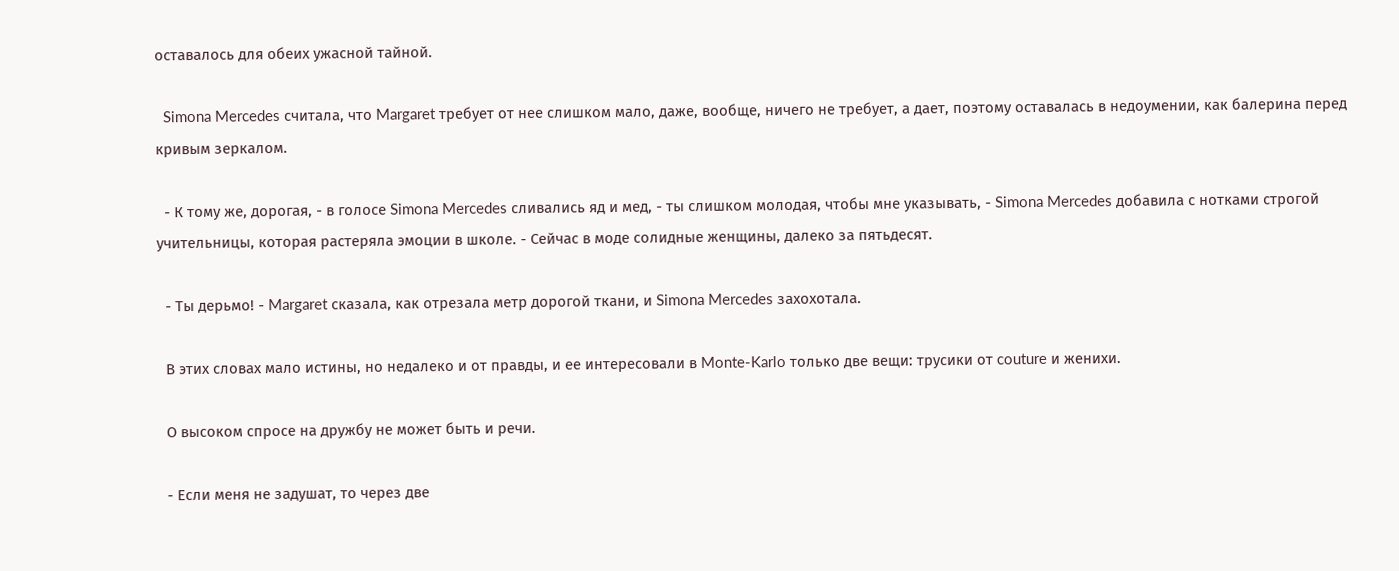оставалось для обеих ужасной тайной.

  Simona Mercedes считала, что Margaret требует от нее слишком мало, даже, вообще, ничего не требует, а дает, поэтому оставалась в недоумении, как балерина перед кривым зеркалом.

  - К тому же, дорогая, - в голосе Simona Mercedes сливались яд и мед, - ты слишком молодая, чтобы мне указывать, - Simona Mercedes добавила с нотками строгой учительницы, которая растеряла эмоции в школе. - Сейчас в моде солидные женщины, далеко за пятьдесят.

  - Ты дерьмо! - Margaret сказала, как отрезала метр дорогой ткани, и Simona Mercedes захохотала.

  В этих словах мало истины, но недалеко и от правды, и ее интересовали в Monte-Karlo только две вещи: трусики от couture и женихи.

  О высоком спросе на дружбу не может быть и речи.

  - Если меня не задушат, то через две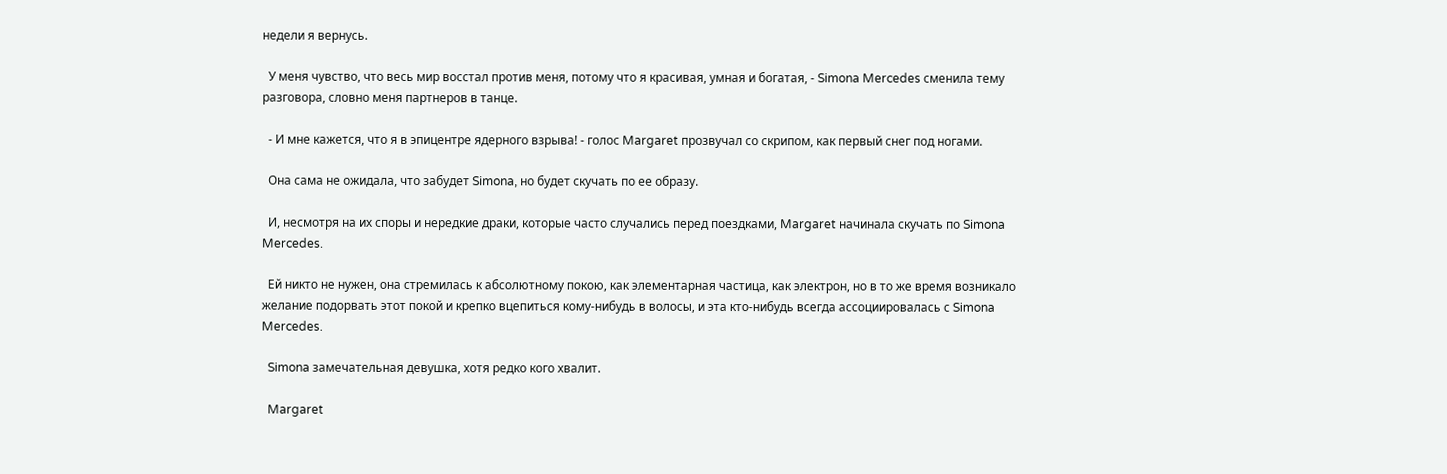недели я вернусь.

  У меня чувство, что весь мир восстал против меня, потому что я красивая, умная и богатая, - Simona Mercedes сменила тему разговора, словно меня партнеров в танце.

  - И мне кажется, что я в эпицентре ядерного взрыва! - голос Margaret прозвучал со скрипом, как первый снег под ногами.

  Она сама не ожидала, что забудет Simona, но будет скучать по ее образу.

  И, несмотря на их споры и нередкие драки, которые часто случались перед поездками, Margaret начинала скучать по Simona Mercedes.

  Ей никто не нужен, она стремилась к абсолютному покою, как элементарная частица, как электрон, но в то же время возникало желание подорвать этот покой и крепко вцепиться кому-нибудь в волосы, и эта кто-нибудь всегда ассоциировалась с Simona Mercedes.

  Simona замечательная девушка, хотя редко кого хвалит.

  Margaret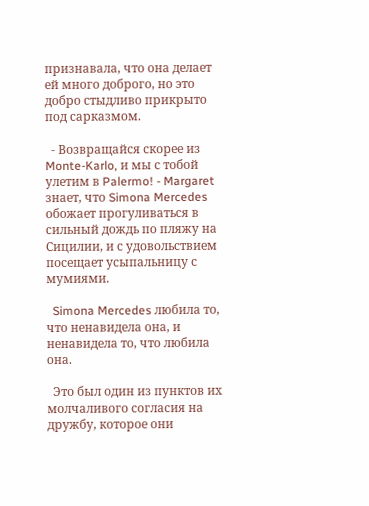признавала, что она делает ей много доброго, но это добро стыдливо прикрыто под сарказмом.

  - Возвращайся скорее из Monte-Karlo, и мы с тобой улетим в Palermo! - Margaret знает, что Simona Mercedes обожает прогуливаться в сильный дождь по пляжу на Сицилии, и с удовольствием посещает усыпальницу с мумиями.

  Simona Mercedes любила то, что ненавидела она, и ненавидела то, что любила она.

  Это был один из пунктов их молчаливого согласия на дружбу, которое они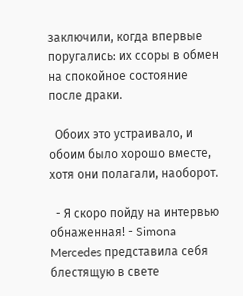заключили, когда впервые поругались: их ссоры в обмен на спокойное состояние после драки.

  Обоих это устраивало, и обоим было хорошо вместе, хотя они полагали, наоборот.

  - Я скоро пойду на интервью обнаженная! - Simona Mercedes представила себя блестящую в свете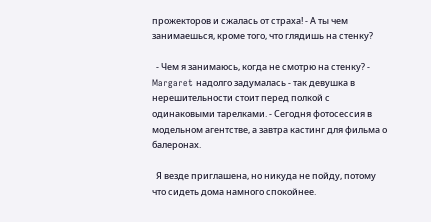прожекторов и сжалась от страха! - А ты чем занимаешься, кроме того, что глядишь на стенку?

  - Чем я занимаюсь, когда не смотрю на стенку? - Margaret надолго задумалась - так девушка в нерешительности стоит перед полкой с одинаковыми тарелками. - Сегодня фотосессия в модельном агентстве, а завтра кастинг для фильма о балеронах.

  Я везде приглашена, но никуда не пойду, потому что сидеть дома намного спокойнее.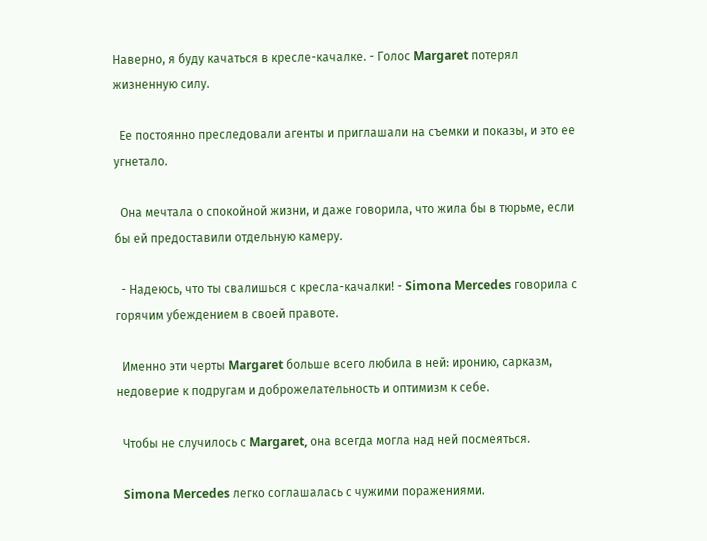Наверно, я буду качаться в кресле-качалке. - Голос Margaret потерял жизненную силу.

  Ее постоянно преследовали агенты и приглашали на съемки и показы, и это ее угнетало.

  Она мечтала о спокойной жизни, и даже говорила, что жила бы в тюрьме, если бы ей предоставили отдельную камеру.

  - Надеюсь, что ты свалишься с кресла-качалки! - Simona Mercedes говорила с горячим убеждением в своей правоте.

  Именно эти черты Margaret больше всего любила в ней: иронию, сарказм, недоверие к подругам и доброжелательность и оптимизм к себе.

  Чтобы не случилось с Margaret, она всегда могла над ней посмеяться.

  Simona Mercedes легко соглашалась с чужими поражениями.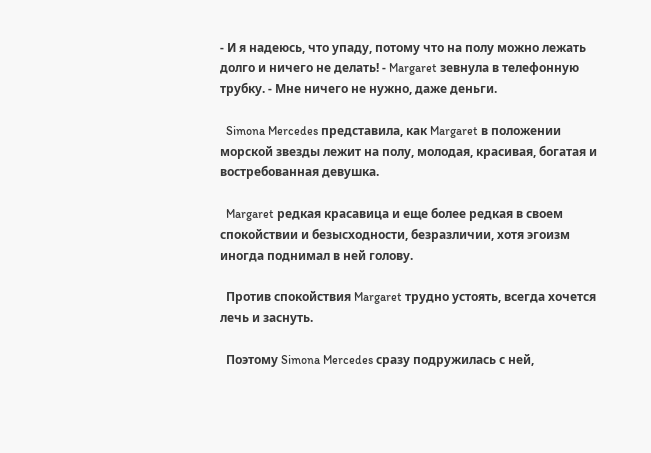- И я надеюсь, что упаду, потому что на полу можно лежать долго и ничего не делать! - Margaret зевнула в телефонную трубку. - Мне ничего не нужно, даже деньги.

  Simona Mercedes представила, как Margaret в положении морской звезды лежит на полу, молодая, красивая, богатая и востребованная девушка.

  Margaret редкая красавица и еще более редкая в своем спокойствии и безысходности, безразличии, хотя эгоизм иногда поднимал в ней голову.

  Против спокойствия Margaret трудно устоять, всегда хочется лечь и заснуть.

  Поэтому Simona Mercedes сразу подружилась с ней,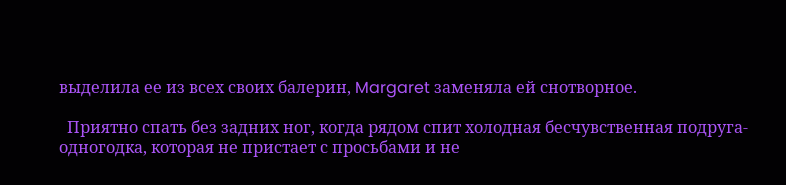выделила ее из всех своих балерин, Margaret заменяла ей снотворное.

  Приятно спать без задних ног, когда рядом спит холодная бесчувственная подруга-одногодка, которая не пристает с просьбами и не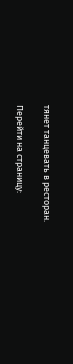тянет танцевать в ресторан.

Перейти на страницу: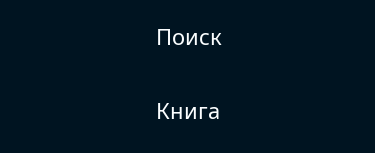Поиск

Книга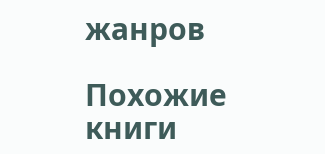жанров

Похожие книги